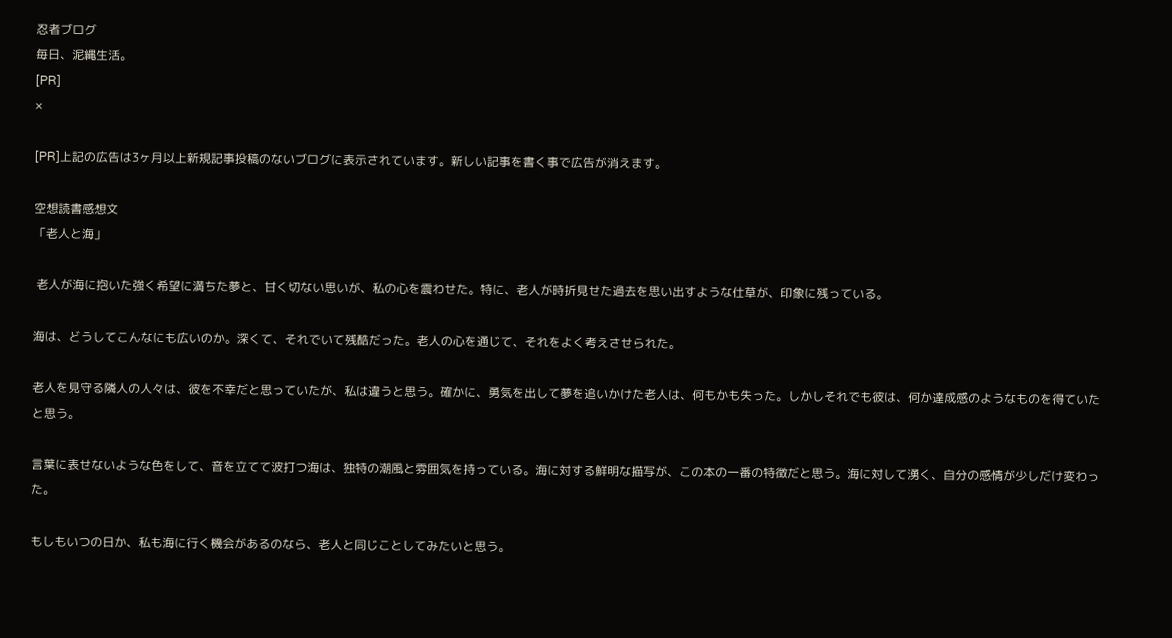忍者ブログ
毎日、泥縄生活。
[PR]
×

[PR]上記の広告は3ヶ月以上新規記事投稿のないブログに表示されています。新しい記事を書く事で広告が消えます。

空想読書感想文
「老人と海」

 老人が海に抱いた強く希望に満ちた夢と、甘く切ない思いが、私の心を震わせた。特に、老人が時折見せた過去を思い出すような仕草が、印象に残っている。

海は、どうしてこんなにも広いのか。深くて、それでいて残酷だった。老人の心を通じて、それをよく考えさせられた。

老人を見守る隣人の人々は、彼を不幸だと思っていたが、私は違うと思う。確かに、勇気を出して夢を追いかけた老人は、何もかも失った。しかしそれでも彼は、何か達成感のようなものを得ていたと思う。

言葉に表せないような色をして、音を立てて波打つ海は、独特の潮風と雰囲気を持っている。海に対する鮮明な描写が、この本の一番の特徴だと思う。海に対して湧く、自分の感情が少しだけ変わった。

もしもいつの日か、私も海に行く機会があるのなら、老人と同じことしてみたいと思う。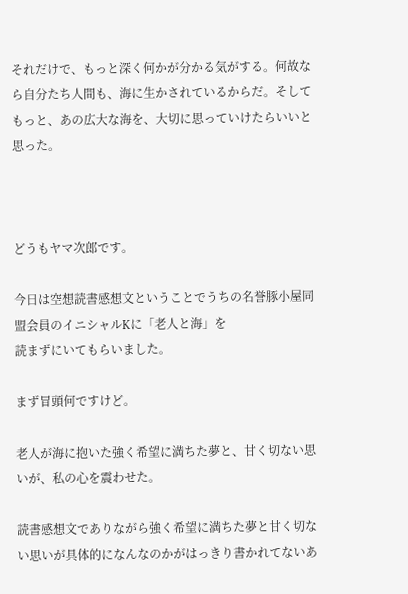それだけで、もっと深く何かが分かる気がする。何故なら自分たち人間も、海に生かされているからだ。そしてもっと、あの広大な海を、大切に思っていけたらいいと思った。



どうもヤマ次郎です。

今日は空想読書感想文ということでうちの名誉豚小屋同盟会員のイニシャルKに「老人と海」を
読まずにいてもらいました。

まず冒頭何ですけど。

老人が海に抱いた強く希望に満ちた夢と、甘く切ない思いが、私の心を震わせた。

読書感想文でありながら強く希望に満ちた夢と甘く切ない思いが具体的になんなのかがはっきり書かれてないあ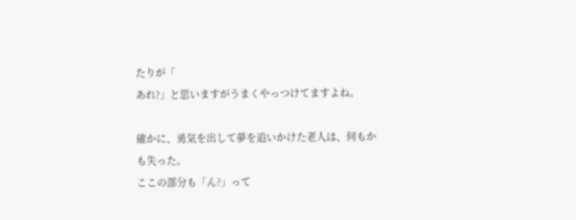たりが「
あれ?」と思いますがうまくやっつけてますよね。

確かに、勇気を出して夢を追いかけた老人は、何もかも失った。
ここの部分も「ん?」って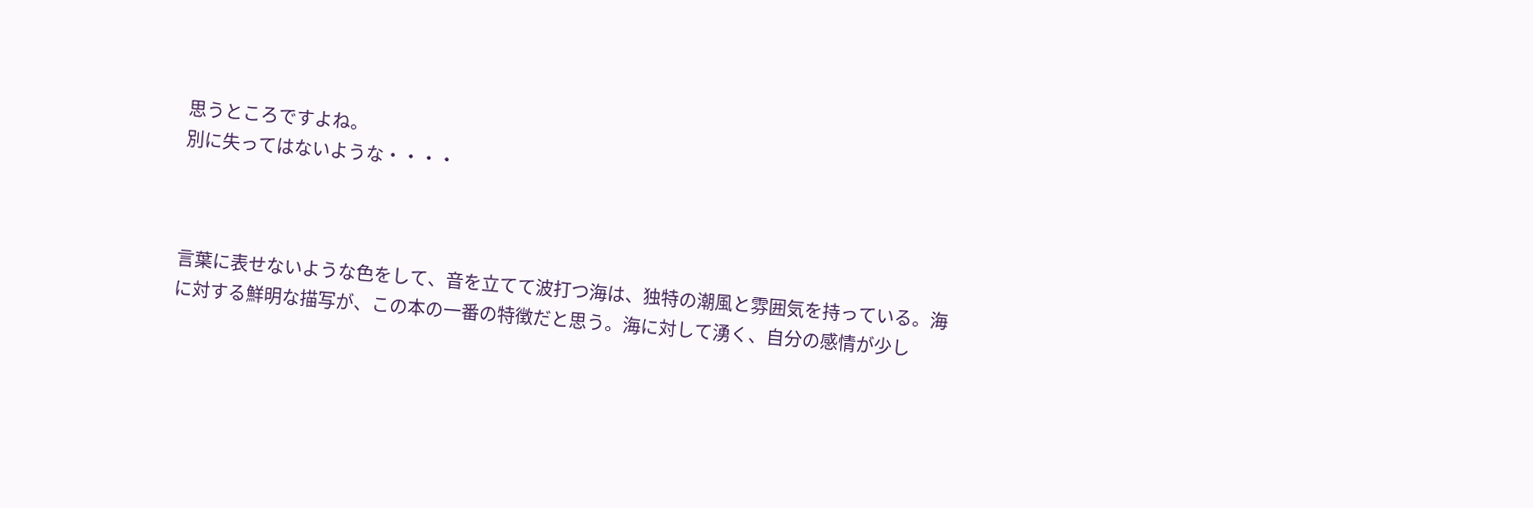思うところですよね。
別に失ってはないような・・・・



言葉に表せないような色をして、音を立てて波打つ海は、独特の潮風と雰囲気を持っている。海に対する鮮明な描写が、この本の一番の特徴だと思う。海に対して湧く、自分の感情が少し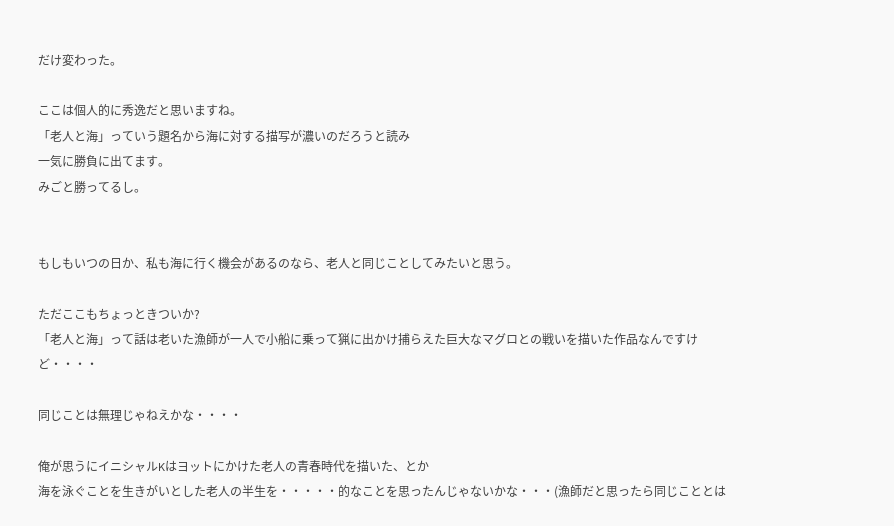だけ変わった。

ここは個人的に秀逸だと思いますね。
「老人と海」っていう題名から海に対する描写が濃いのだろうと読み
一気に勝負に出てます。
みごと勝ってるし。


もしもいつの日か、私も海に行く機会があるのなら、老人と同じことしてみたいと思う。

ただここもちょっときついか?
「老人と海」って話は老いた漁師が一人で小船に乗って猟に出かけ捕らえた巨大なマグロとの戦いを描いた作品なんですけど・・・・

同じことは無理じゃねえかな・・・・

俺が思うにイニシャルKはヨットにかけた老人の青春時代を描いた、とか
海を泳ぐことを生きがいとした老人の半生を・・・・・的なことを思ったんじゃないかな・・・(漁師だと思ったら同じこととは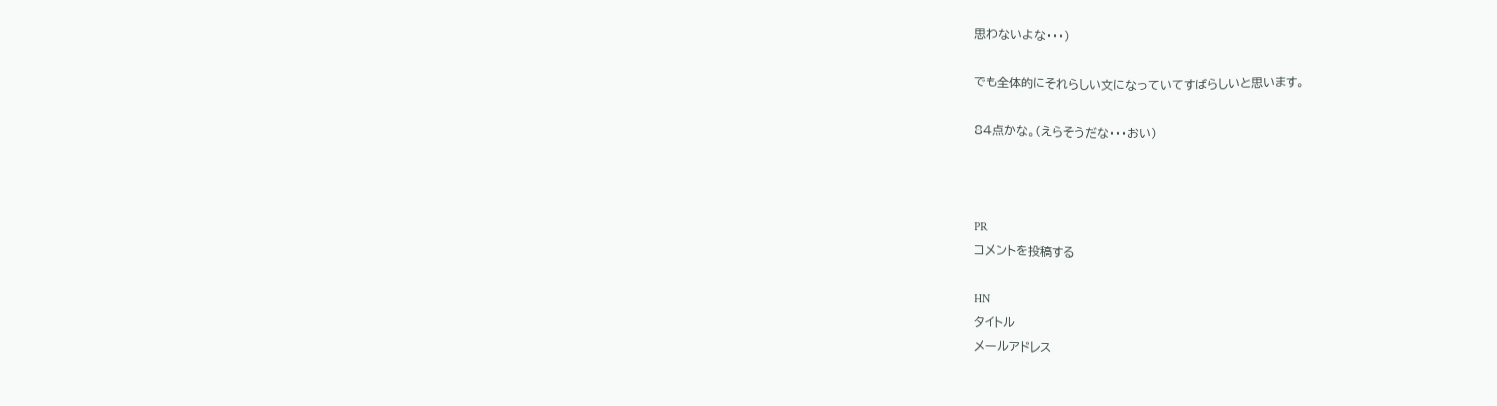思わないよな・・・)

でも全体的にそれらしい文になっていてすばらしいと思います。

84点かな。(えらそうだな・・・おい)



PR
コメントを投稿する

HN
タイトル
メールアドレス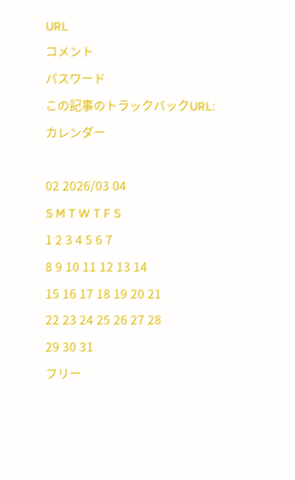URL
コメント
パスワード
この記事のトラックバックURL:
カレンダー

02 2026/03 04
S M T W T F S
1 2 3 4 5 6 7
8 9 10 11 12 13 14
15 16 17 18 19 20 21
22 23 24 25 26 27 28
29 30 31
フリー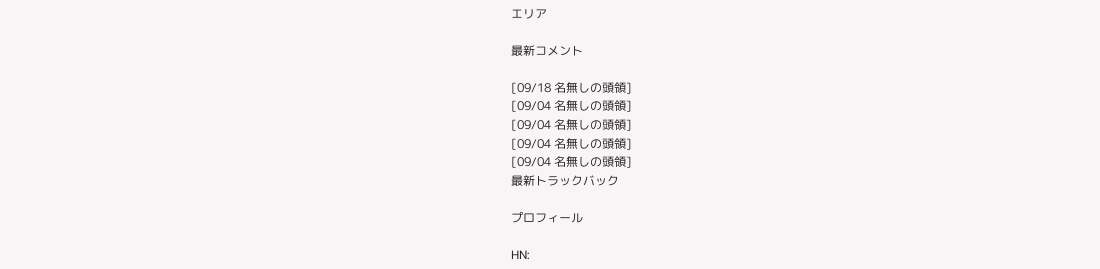エリア

最新コメント

[09/18 名無しの頭領]
[09/04 名無しの頭領]
[09/04 名無しの頭領]
[09/04 名無しの頭領]
[09/04 名無しの頭領]
最新トラックバック

プロフィール

HN: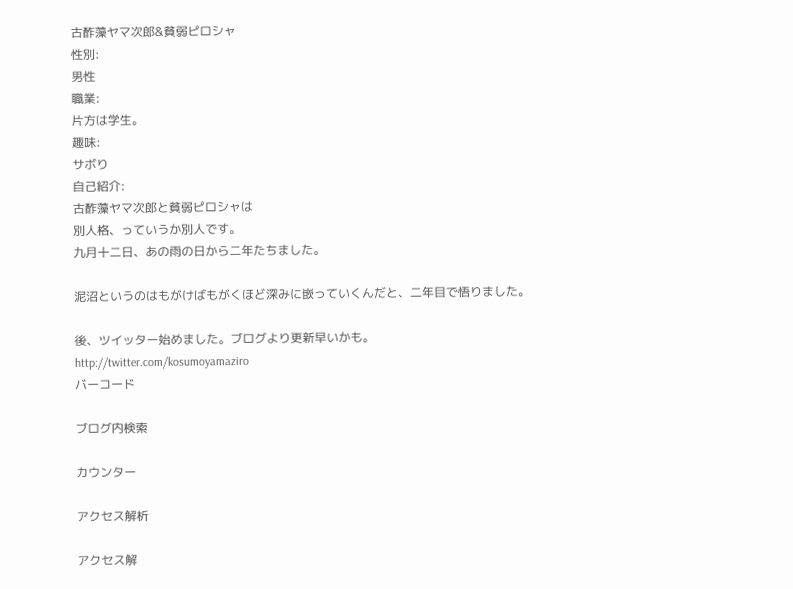古酢藻ヤマ次郎&貧弱ピロシャ
性別:
男性
職業:
片方は学生。
趣味:
サボり
自己紹介:
古酢藻ヤマ次郎と貧弱ピロシャは
別人格、っていうか別人です。
九月十二日、あの雨の日から二年たちました。

泥沼というのはもがけばもがくほど深みに嵌っていくんだと、二年目で悟りました。

後、ツイッター始めました。ブログより更新早いかも。
http://twitter.com/kosumoyamaziro
バーコード

ブログ内検索

カウンター

アクセス解析

アクセス解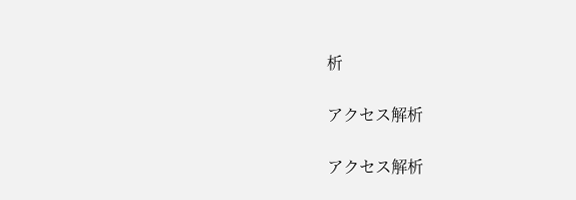析

アクセス解析

アクセス解析